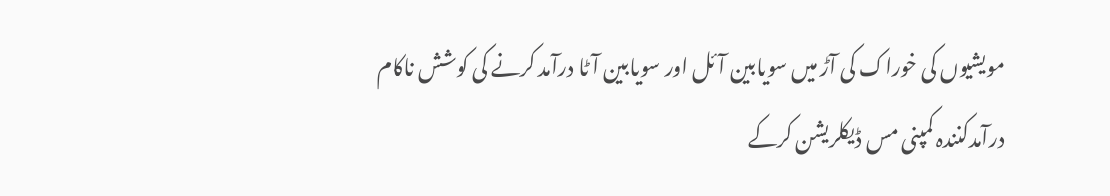مویشیوں کی خوراک کی آڑ میں سویابین آئل اور سویابین آٹا درآمد کرنے کی کوشش ناکام
درآمدکنندہ کمپنی مس ڈیکلریشن کرکے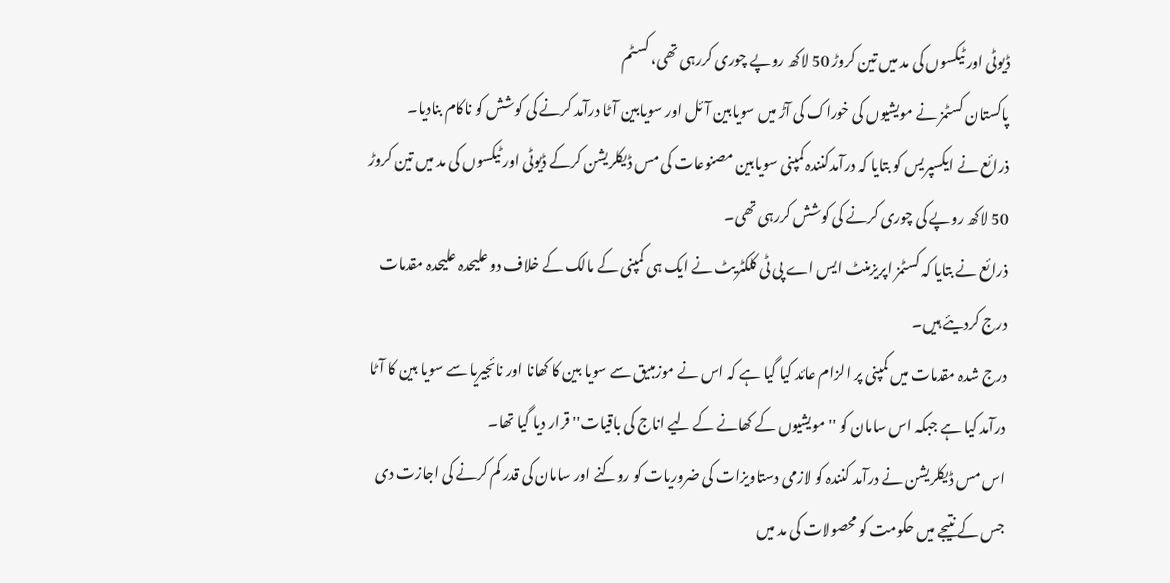ڈیوٹی اور ٹیکسوں کی مد میں تین کروڑ 50 لاکھ روپے چوری کررہی تھی، کسٹم
پاکستان کسٹمز نے مویشیوں کی خوراک کی آڑ میں سویابین آئل اور سویابین آٹا درآمد کرنے کی کوشش کو ناکام بنادیا۔
ذرائع نے ایکسپریس کو بتایا کہ درآمدکنندہ کمپنی سویابین مصنوعات کی مس ڈیکلریشن کرکے ڈیوٹی اور ٹیکسوں کی مد میں تین کروڑ 50 لاکھ روپے کی چوری کرنے کی کوشش کررہی تھی۔
ذرائع نے بتایا کہ کسٹمز اپریزمنٹ ایس اے پی ٹی کلکٹریٹ نے ایک ہی کمپنی کے مالک کے خلاف دو علیحدہ علیحدہ مقدمات درج کردیئے ہیں۔
درج شدہ مقدمات میں کمپنی پر الزام عائد کیا گیا ہے کہ اس نے موزمبیق سے سویا بین کا کھانا اور نائجیریا سے سویا بین کا آٹا درآمد کیا ہے جبکہ اس سامان کو ''مویشیوں کے کھانے کے لیے اناج کی باقیات'' قرار دیا گیا تھا۔
اس مس ڈیکلریشن نے درآمد کنندہ کو لازمی دستاویزات کی ضروریات کو روکنے اور سامان کی قدر کم کرنے کی اجازت دی جس کے نتیجے میں حکومت کو محصولات کی مد میں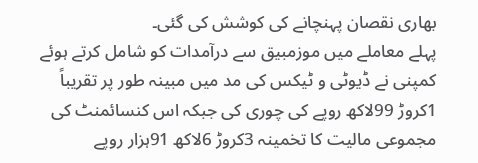بھاری نقصان پہنچانے کی کوشش کی گئی۔
پہلے معاملے میں موزمبیق سے درآمدات کو شامل کرتے ہوئے کمپنی نے ڈیوٹی و ٹیکس کی مد میں مبینہ طور پر تقریباً 1کروڑ 99لاکھ روپے کی چوری کی جبکہ اس کنسائمنٹ کی مجموعی مالیت کا تخمینہ 3کروڑ 6لاکھ 91ہزار روپے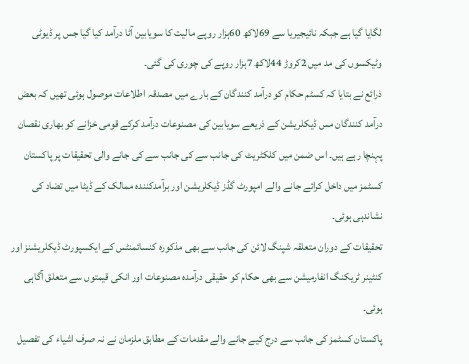لگایا گیا ہے جبکہ نائیجیریا سے 69لاکھ 60ہزار روپے مالیت کا سویابین آٹا درآمد کیا گیا جس پر ڈیوٹی وٹیکسوں کی مد میں 2کروڑ 44لاکھ 7ہزار روپے کی چوری کی گئی۔
ذرائع نے بتایا کہ کسٹم حکام کو درآمد کنندگان کے بارے میں مصدقہ اطلاعات موصول ہوئی تھیں کہ بعض درآمد کنندگان مس ڈیکلریشن کے ذریعے سویابین کی مصنوعات درآمد کرکے قومی خزانے کو بھاری نقصان پہنچا رہے ہیں۔ اس ضمن میں کلکٹریٹ کی جانب سے کی جانب سے کی جانے والی تحقیقات پر پاکستان کسٹمز میں داخل کرائے جانے والے امپورٹ گڈز ڈیکلریشن اور برآمدکنندہ ممالک کے ڈیٹا میں تضاد کی نشاندہی ہوئی۔
تحقیقات کے دوران متعلقہ شپنگ لائن کی جانب سے بھی مذکورہ کنسائمنٹس کے ایکسپورٹ ڈیکلریشنز اور کنٹینر ٹریکنگ انفارمیشن سے بھی حکام کو حقیقی درآمدہ مصنوعات اور انکی قیمتوں سے متعلق آگاہی ہوئی۔
پاکستان کسٹمز کی جانب سے درج کیے جانے والے مقدمات کے مطابق ملزمان نے نہ صرف اشیاء کی تفصیل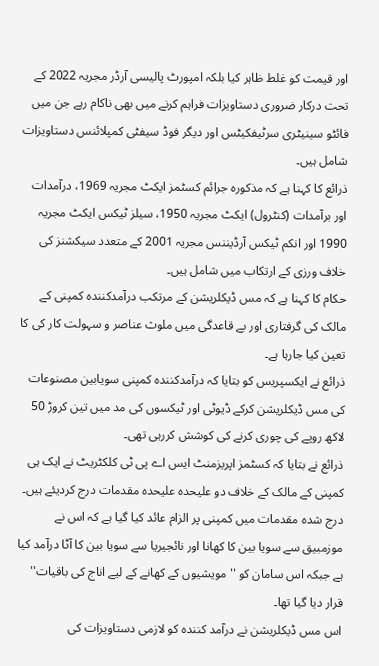اور قیمت کو غلط ظاہر کیا بلکہ امپورٹ پالیسی آرڈر مجریہ 2022 کے تحت درکار ضروری دستاویزات فراہم کرنے میں بھی ناکام رہے جن میں فائٹو سینیٹری سرٹیفکیٹس اور دیگر فوڈ سیفٹی کمپلائنس دستاویزات شامل ہیں۔
ذرائع کا کہنا ہے کہ مذکورہ جرائم کسٹمز ایکٹ مجریہ 1969، درآمدات اور برآمدات (کنٹرول) ایکٹ مجریہ 1950، سیلز ٹیکس ایکٹ مجریہ 1990 اور انکم ٹیکس آرڈیننس مجریہ 2001 کے متعدد سیکشنز کی خلاف ورزی کے ارتکاب میں شامل ہیں۔
حکام کا کہنا ہے کہ مس ڈیکلریشن کے مرتکب درآمدکنندہ کمپنی کے مالک کی گرفتاری اور بے قاعدگی میں ملوث عناصر و سہولت کار کی کا تعین کیا جارہا ہے۔
ذرائع نے ایکسپریس کو بتایا کہ درآمدکنندہ کمپنی سویابین مصنوعات کی مس ڈیکلریشن کرکے ڈیوٹی اور ٹیکسوں کی مد میں تین کروڑ 50 لاکھ روپے کی چوری کرنے کی کوشش کررہی تھی۔
ذرائع نے بتایا کہ کسٹمز اپریزمنٹ ایس اے پی ٹی کلکٹریٹ نے ایک ہی کمپنی کے مالک کے خلاف دو علیحدہ علیحدہ مقدمات درج کردیئے ہیں۔
درج شدہ مقدمات میں کمپنی پر الزام عائد کیا گیا ہے کہ اس نے موزمبیق سے سویا بین کا کھانا اور نائجیریا سے سویا بین کا آٹا درآمد کیا ہے جبکہ اس سامان کو ''مویشیوں کے کھانے کے لیے اناج کی باقیات'' قرار دیا گیا تھا۔
اس مس ڈیکلریشن نے درآمد کنندہ کو لازمی دستاویزات کی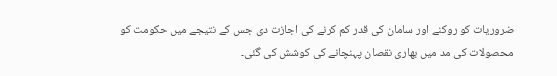ضروریات کو روکنے اور سامان کی قدر کم کرنے کی اجازت دی جس کے نتیجے میں حکومت کو محصولات کی مد میں بھاری نقصان پہنچانے کی کوشش کی گئی۔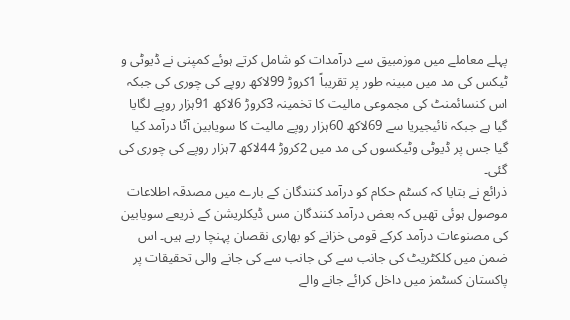پہلے معاملے میں موزمبیق سے درآمدات کو شامل کرتے ہوئے کمپنی نے ڈیوٹی و ٹیکس کی مد میں مبینہ طور پر تقریباً 1کروڑ 99لاکھ روپے کی چوری کی جبکہ اس کنسائمنٹ کی مجموعی مالیت کا تخمینہ 3کروڑ 6لاکھ 91ہزار روپے لگایا گیا ہے جبکہ نائیجیریا سے 69لاکھ 60ہزار روپے مالیت کا سویابین آٹا درآمد کیا گیا جس پر ڈیوٹی وٹیکسوں کی مد میں 2کروڑ 44لاکھ 7ہزار روپے کی چوری کی گئی۔
ذرائع نے بتایا کہ کسٹم حکام کو درآمد کنندگان کے بارے میں مصدقہ اطلاعات موصول ہوئی تھیں کہ بعض درآمد کنندگان مس ڈیکلریشن کے ذریعے سویابین کی مصنوعات درآمد کرکے قومی خزانے کو بھاری نقصان پہنچا رہے ہیں۔ اس ضمن میں کلکٹریٹ کی جانب سے کی جانب سے کی جانے والی تحقیقات پر پاکستان کسٹمز میں داخل کرائے جانے والے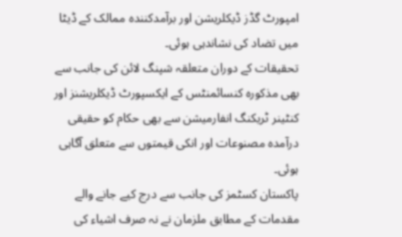امپورٹ گڈز ڈیکلریشن اور برآمدکنندہ ممالک کے ڈیٹا میں تضاد کی نشاندہی ہوئی۔
تحقیقات کے دوران متعلقہ شپنگ لائن کی جانب سے بھی مذکورہ کنسائمنٹس کے ایکسپورٹ ڈیکلریشنز اور کنٹینر ٹریکنگ انفارمیشن سے بھی حکام کو حقیقی درآمدہ مصنوعات اور انکی قیمتوں سے متعلق آگاہی ہوئی۔
پاکستان کسٹمز کی جانب سے درج کیے جانے والے مقدمات کے مطابق ملزمان نے نہ صرف اشیاء کی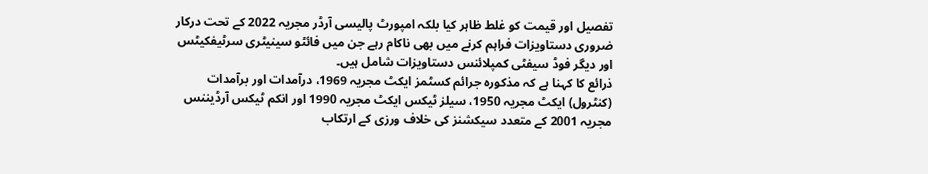تفصیل اور قیمت کو غلط ظاہر کیا بلکہ امپورٹ پالیسی آرڈر مجریہ 2022 کے تحت درکار ضروری دستاویزات فراہم کرنے میں بھی ناکام رہے جن میں فائٹو سینیٹری سرٹیفکیٹس اور دیگر فوڈ سیفٹی کمپلائنس دستاویزات شامل ہیں۔
ذرائع کا کہنا ہے کہ مذکورہ جرائم کسٹمز ایکٹ مجریہ 1969، درآمدات اور برآمدات (کنٹرول) ایکٹ مجریہ 1950، سیلز ٹیکس ایکٹ مجریہ 1990 اور انکم ٹیکس آرڈیننس مجریہ 2001 کے متعدد سیکشنز کی خلاف ورزی کے ارتکاب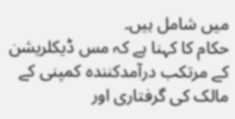میں شامل ہیں۔
حکام کا کہنا ہے کہ مس ڈیکلریشن کے مرتکب درآمدکنندہ کمپنی کے مالک کی گرفتاری اور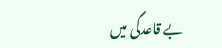بے قاعدگی میں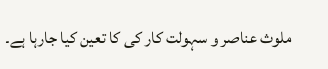ملوث عناصر و سہولت کار کی کا تعین کیا جارہا ہے۔